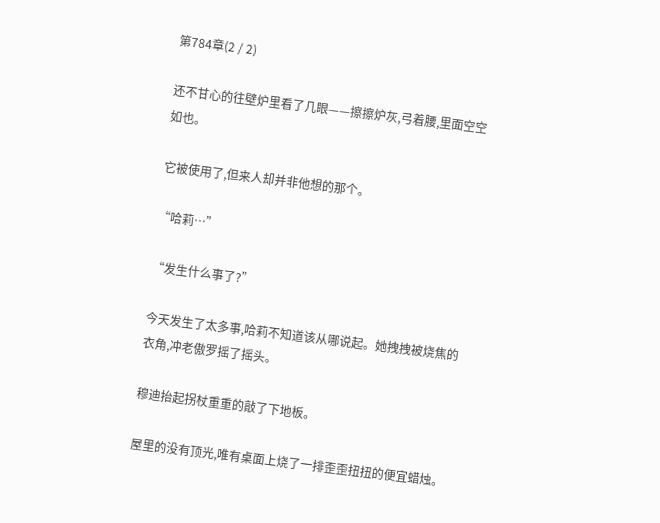第784章(2 / 2)

还不甘心的往壁炉里看了几眼——擦擦炉灰,弓着腰,里面空空如也。

它被使用了,但来人却并非他想的那个。

“哈莉…”

“发生什么事了?”

今天发生了太多事,哈莉不知道该从哪说起。她拽拽被烧焦的衣角,冲老傲罗摇了摇头。

穆迪抬起拐杖重重的敲了下地板。

屋里的没有顶光,唯有桌面上烧了一排歪歪扭扭的便宜蜡烛。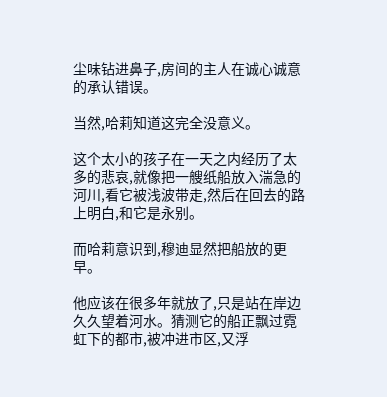尘味钻进鼻子,房间的主人在诚心诚意的承认错误。

当然,哈莉知道这完全没意义。

这个太小的孩子在一天之内经历了太多的悲哀,就像把一艘纸船放入湍急的河川,看它被浅波带走,然后在回去的路上明白,和它是永别。

而哈莉意识到,穆迪显然把船放的更早。

他应该在很多年就放了,只是站在岸边久久望着河水。猜测它的船正飘过霓虹下的都市,被冲进市区,又浮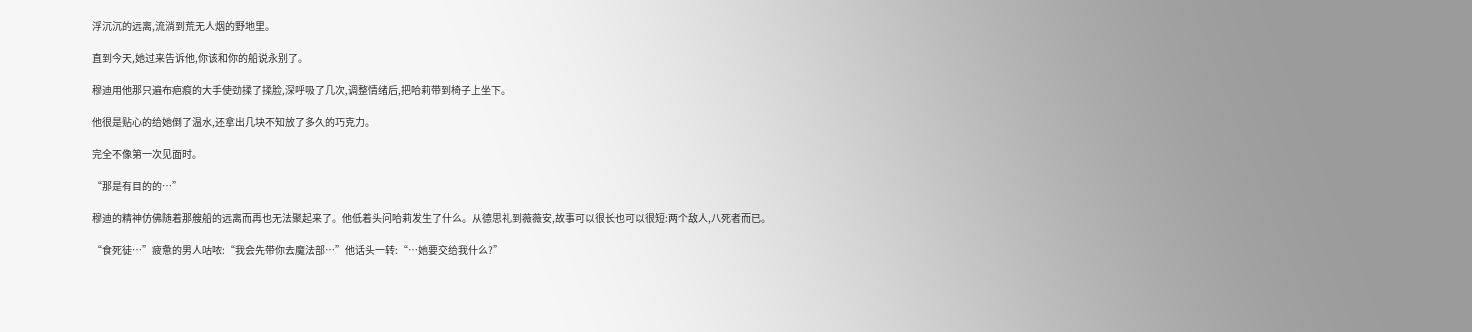浮沉沉的远离,流淌到荒无人烟的野地里。

直到今天,她过来告诉他,你该和你的船说永别了。

穆迪用他那只遍布疤痕的大手使劲揉了揉脸,深呼吸了几次,调整情绪后,把哈莉带到椅子上坐下。

他很是贴心的给她倒了温水,还拿出几块不知放了多久的巧克力。

完全不像第一次见面时。

“那是有目的的…”

穆迪的精神仿佛随着那艘船的远离而再也无法聚起来了。他低着头问哈莉发生了什么。从德思礼到薇薇安,故事可以很长也可以很短:两个敌人,八死者而已。

“食死徒…”疲惫的男人咕哝:“我会先带你去魔法部…”他话头一转:“…她要交给我什么?”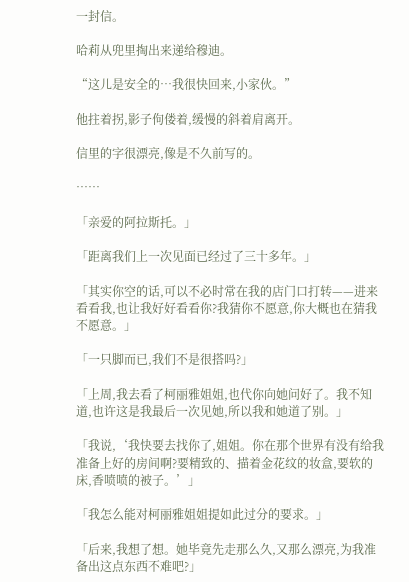一封信。

哈莉从兜里掏出来递给穆迪。

“这儿是安全的…我很快回来,小家伙。”

他拄着拐,影子佝偻着,缓慢的斜着肩离开。

信里的字很漂亮,像是不久前写的。

……

「亲爱的阿拉斯托。」

「距离我们上一次见面已经过了三十多年。」

「其实你空的话,可以不必时常在我的店门口打转——进来看看我,也让我好好看看你?我猜你不愿意,你大概也在猜我不愿意。」

「一只脚而已,我们不是很搭吗?」

「上周,我去看了柯丽雅姐姐,也代你向她问好了。我不知道,也许这是我最后一次见她,所以我和她道了别。」

「我说,‘我快要去找你了,姐姐。你在那个世界有没有给我准备上好的房间啊?要精致的、描着金花纹的妆盒,要软的床,香喷喷的被子。’」

「我怎么能对柯丽雅姐姐提如此过分的要求。」

「后来,我想了想。她毕竟先走那么久,又那么漂亮,为我准备出这点东西不难吧?」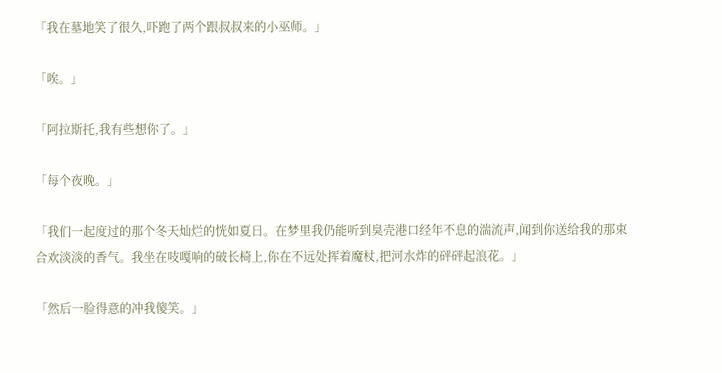「我在墓地笑了很久,吓跑了两个跟叔叔来的小巫师。」

「唉。」

「阿拉斯托,我有些想你了。」

「每个夜晚。」

「我们一起度过的那个冬天灿烂的恍如夏日。在梦里我仍能听到臭壳港口经年不息的湍流声,闻到你送给我的那束合欢淡淡的香气。我坐在吱嘎响的破长椅上,你在不远处挥着魔杖,把河水炸的砰砰起浪花。」

「然后一脸得意的冲我傻笑。」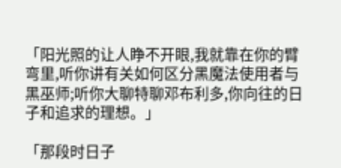「阳光照的让人睁不开眼,我就靠在你的臂弯里,听你讲有关如何区分黑魔法使用者与黑巫师;听你大聊特聊邓布利多,你向往的日子和追求的理想。」

「那段时日子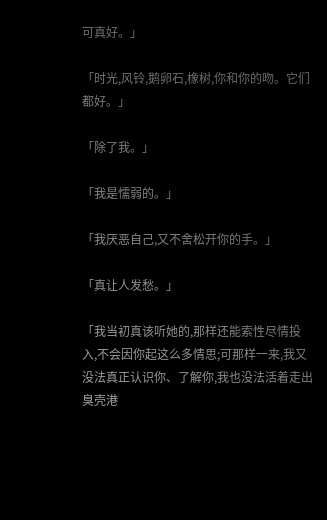可真好。」

「时光,风铃,鹅卵石,橡树,你和你的吻。它们都好。」

「除了我。」

「我是懦弱的。」

「我厌恶自己,又不舍松开你的手。」

「真让人发愁。」

「我当初真该听她的,那样还能索性尽情投入,不会因你起这么多情思;可那样一来,我又没法真正认识你、了解你,我也没法活着走出臭壳港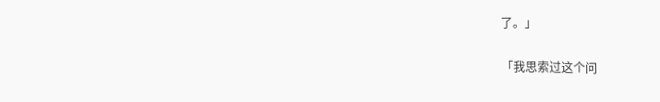了。」

「我思索过这个问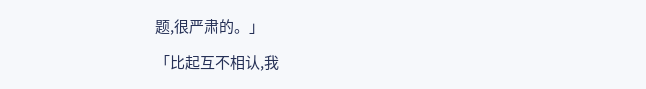题,很严肃的。」

「比起互不相认,我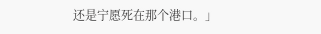还是宁愿死在那个港口。」